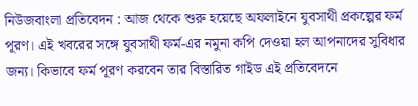নিউজবাংলা প্রতিবেদন : আজ থেকে শুরু হয়েছে অফলাইনে যুবসাথী প্রকল্পের ফর্ম পূরণ। এই খবরের সঙ্গে যুবসাথী ফর্ম-এর নমুনা কপি দেওয়া হল আপনাদের সুবিধার জন্য। কিভাবে ফর্ম পূরণ করবেন তার বিস্তারিত গাইড এই প্রতিবেদনে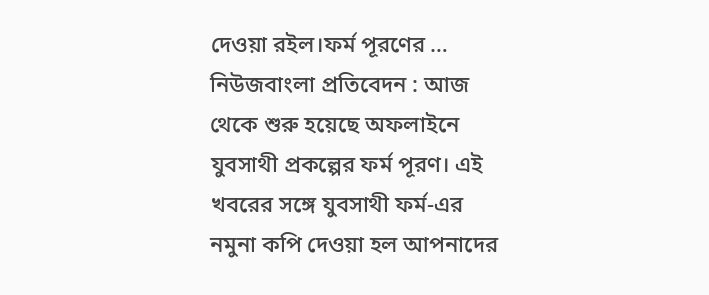দেওয়া রইল।ফর্ম পূরণের …
নিউজবাংলা প্রতিবেদন : আজ থেকে শুরু হয়েছে অফলাইনে যুবসাথী প্রকল্পের ফর্ম পূরণ। এই খবরের সঙ্গে যুবসাথী ফর্ম-এর নমুনা কপি দেওয়া হল আপনাদের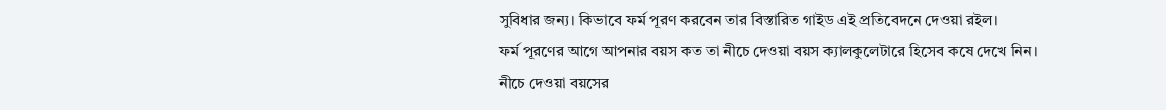সুবিধার জন্য। কিভাবে ফর্ম পূরণ করবেন তার বিস্তারিত গাইড এই প্রতিবেদনে দেওয়া রইল।
ফর্ম পূরণের আগে আপনার বয়স কত তা নীচে দেওয়া বয়স ক্যালকুলেটারে হিসেব কষে দেখে নিন।
নীচে দেওয়া বয়সের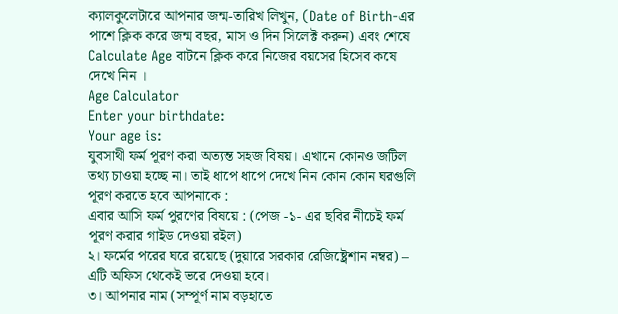ক্যালকুলেটারে আপনার জন্ম-তারিখ লিখুন, (Date of Birth-এর পাশে ক্লিক করে জন্ম বছর, মাস ও দিন সিলেক্ট করুন) এবং শেষে Calculate Age বাটনে ক্লিক করে নিজের বয়সের হিসেব কষে দেখে নিন ।
Age Calculator
Enter your birthdate:
Your age is:
যুবসাথী ফর্ম পূরণ করা অত্যন্ত সহজ বিষয়। এখানে কোনও জটিল তথ্য চাওয়া হচ্ছে না। তাই ধাপে ধাপে দেখে নিন কোন কোন ঘরগুলি পূরণ করতে হবে আপনাকে :
এবার আসি ফর্ম পুরণের বিষয়ে : (পেজ -১- এর ছবির নীচেই ফর্ম পূরণ করার গাইড দেওয়া রইল)
২। ফর্মের পরের ঘরে রয়েছে (দুয়ারে সরকার রেজিষ্ট্রেশান নম্বর) – এটি অফিস থেকেই ভরে দেওয়া হবে।
৩। আপনার নাম (সম্পূর্ণ নাম বড়হাতে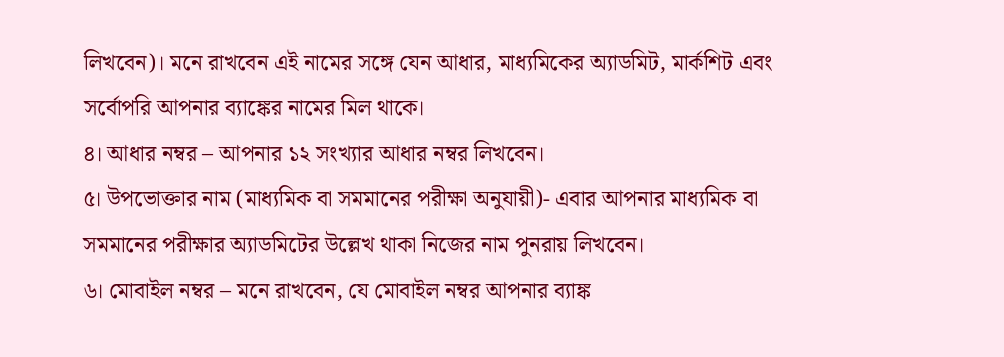লিখবেন)। মনে রাখবেন এই নামের সঙ্গে যেন আধার, মাধ্যমিকের অ্যাডমিট, মার্কশিট এবং সর্বোপরি আপনার ব্যাঙ্কের নামের মিল থাকে।
৪। আধার নম্বর – আপনার ১২ সংখ্যার আধার নম্বর লিখবেন।
৫। উপভোক্তার নাম (মাধ্যমিক বা সমমানের পরীক্ষা অনুযায়ী)- এবার আপনার মাধ্যমিক বা সমমানের পরীক্ষার অ্যাডমিটের উল্লেখ থাকা নিজের নাম পুনরায় লিখবেন।
৬। মোবাইল নম্বর – মনে রাখবেন, যে মোবাইল নম্বর আপনার ব্যাঙ্ক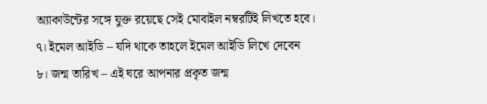অ্যাকাউন্টের সঙ্গে যুক্ত রয়েছে সেই মোবাইল নম্বরটিই লিখতে হবে।
৭। ইমেল আইডি – যদি থাকে তাহলে ইমেল আইডি লিখে দেবেন
৮। জন্ম তারিখ – এই ঘরে আপনার প্রকৃত জন্ম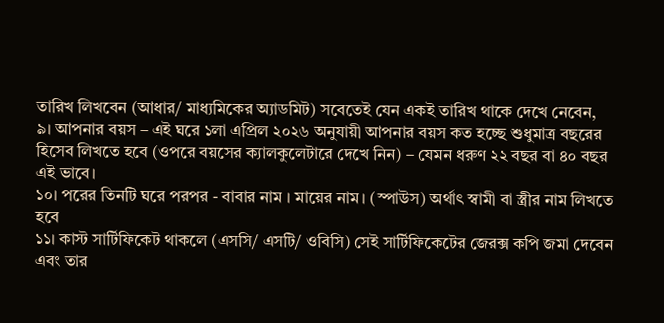তারিখ লিখবেন (আধার/ মাধ্যমিকের অ্যাডমিট) সবেতেই যেন একই তারিখ থাকে দেখে নেবেন,
৯। আপনার বয়স – এই ঘরে ১লা এপ্রিল ২০২৬ অনুযায়ী আপনার বয়স কত হচ্ছে শুধুমাত্র বছরের হিসেব লিখতে হবে (ওপরে বয়সের ক্যালকুলেটারে দেখে নিন) – যেমন ধরুণ ২২ বছর বা ৪০ বছর এই ভাবে।
১০। পরের তিনটি ঘরে পরপর - বাবার নাম । মায়ের নাম। (স্পাউস) অর্থাৎ স্বামী বা স্ত্রীর নাম লিখতে হবে
১১। কাস্ট সার্টিফিকেট থাকলে (এসসি/ এসটি/ ওবিসি) সেই সার্টিফিকেটের জেরক্স কপি জমা দেবেন এবং তার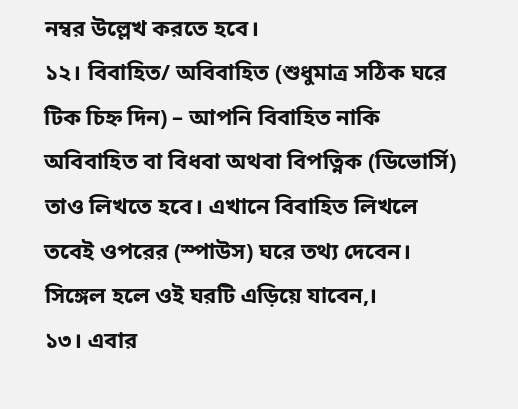নম্বর উল্লেখ করতে হবে।
১২। বিবাহিত/ অবিবাহিত (শুধুমাত্র সঠিক ঘরে টিক চিহ্ন দিন) – আপনি বিবাহিত নাকি অবিবাহিত বা বিধবা অথবা বিপত্নিক (ডিভোর্সি) তাও লিখতে হবে। এখানে বিবাহিত লিখলে তবেই ওপরের (স্পাউস) ঘরে তথ্য দেবেন। সিঙ্গেল হলে ওই ঘরটি এড়িয়ে যাবেন,।
১৩। এবার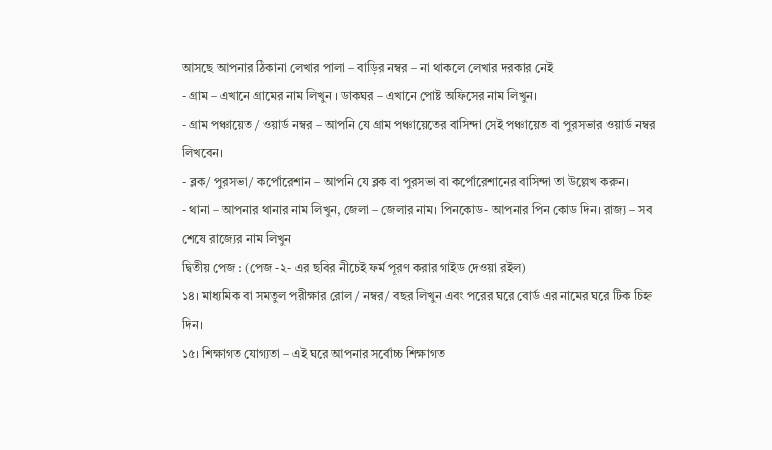আসছে আপনার ঠিকানা লেখার পালা – বাড়ির নম্বর – না থাকলে লেখার দরকার নেই
- গ্রাম – এখানে গ্রামের নাম লিখুন । ডাকঘর – এখানে পোষ্ট অফিসের নাম লিখুন।
- গ্রাম পঞ্চায়েত / ওয়ার্ড নম্বর – আপনি যে গ্রাম পঞ্চায়েতের বাসিন্দা সেই পঞ্চায়েত বা পুরসভার ওয়ার্ড নম্বর লিখবেন।
- ব্লক/ পুরসভা/ কর্পোরেশান – আপনি যে ব্লক বা পুরসভা বা কর্পোরেশানের বাসিন্দা তা উল্লেখ করুন।
- থানা – আপনার থানার নাম লিখুন, জেলা – জেলার নাম। পিনকোড- আপনার পিন কোড দিন। রাজ্য – সব শেষে রাজ্যের নাম লিখুন
দ্বিতীয় পেজ : (পেজ -২- এর ছবির নীচেই ফর্ম পূরণ করার গাইড দেওয়া রইল)
১৪। মাধ্যমিক বা সমতুল পরীক্ষার রোল / নম্বর/ বছর লিখুন এবং পরের ঘরে বোর্ড এর নামের ঘরে টিক চিহ্ন দিন।
১৫। শিক্ষাগত যোগ্যতা – এই ঘরে আপনার সর্বোচ্চ শিক্ষাগত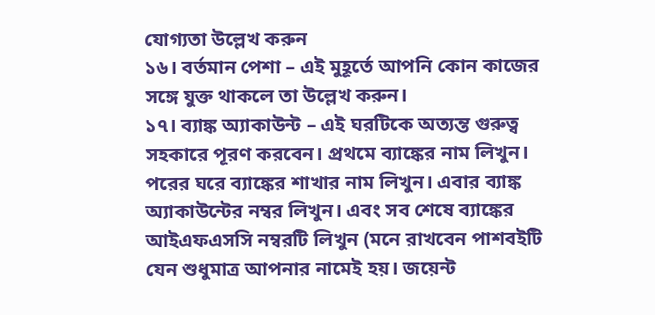যোগ্যতা উল্লেখ করুন
১৬। বর্তমান পেশা – এই মুহূর্তে আপনি কোন কাজের সঙ্গে যুক্ত থাকলে তা উল্লেখ করুন।
১৭। ব্যাঙ্ক অ্যাকাউন্ট – এই ঘরটিকে অত্যন্ত গুরুত্ব সহকারে পূরণ করবেন। প্রথমে ব্যাঙ্কের নাম লিখুন। পরের ঘরে ব্যাঙ্কের শাখার নাম লিখুন। এবার ব্যাঙ্ক অ্যাকাউন্টের নম্বর লিখুন। এবং সব শেষে ব্যাঙ্কের আইএফএসসি নম্বরটি লিখুন (মনে রাখবেন পাশবইটি যেন শুধুমাত্র আপনার নামেই হয়। জয়েন্ট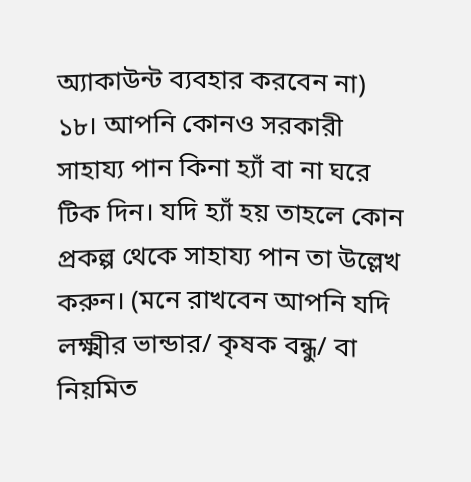অ্যাকাউন্ট ব্যবহার করবেন না)
১৮। আপনি কোনও সরকারী সাহায্য পান কিনা হ্যাঁ বা না ঘরে টিক দিন। যদি হ্যাঁ হয় তাহলে কোন প্রকল্প থেকে সাহায্য পান তা উল্লেখ করুন। (মনে রাখবেন আপনি যদি লক্ষ্মীর ভান্ডার/ কৃষক বন্ধু/ বা নিয়মিত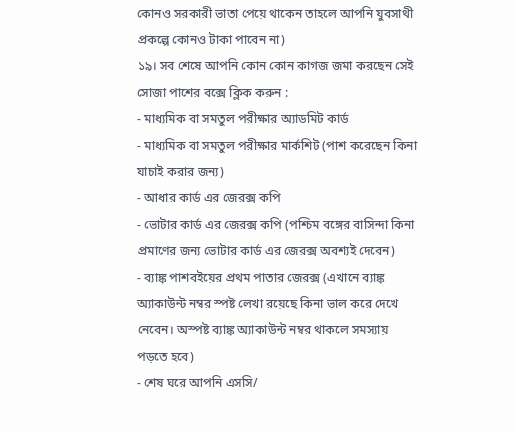কোনও সরকারী ভাতা পেয়ে থাকেন তাহলে আপনি যুবসাথী প্রকল্পে কোনও টাকা পাবেন না)
১৯। সব শেষে আপনি কোন কোন কাগজ জমা করছেন সেই সোজা পাশের বক্সে ক্লিক করুন :
- মাধ্যমিক বা সমতুল পরীক্ষার অ্যাডমিট কার্ড
- মাধ্যমিক বা সমতুল পরীক্ষার মার্কশিট (পাশ করেছেন কিনা যাচাই করার জন্য)
- আধার কার্ড এর জেরক্স কপি
- ভোটার কার্ড এর জেরক্স কপি (পশ্চিম বঙ্গের বাসিন্দা কিনা প্রমাণের জন্য ভোটার কার্ড এর জেরক্স অবশ্যই দেবেন)
- ব্যাঙ্ক পাশবইয়ের প্রথম পাতার জেরক্স (এখানে ব্যাঙ্ক অ্যাকাউন্ট নম্বর স্পষ্ট লেখা রয়েছে কিনা ভাল করে দেখে নেবেন। অস্পষ্ট ব্যাঙ্ক অ্যাকাউন্ট নম্বর থাকলে সমস্যায় পড়তে হবে)
- শেষ ঘরে আপনি এসসি/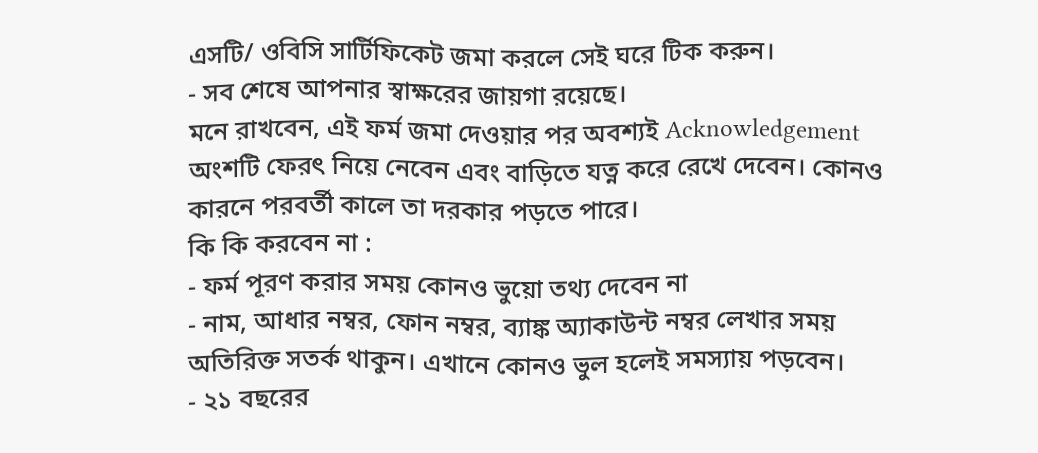এসটি/ ওবিসি সার্টিফিকেট জমা করলে সেই ঘরে টিক করুন।
- সব শেষে আপনার স্বাক্ষরের জায়গা রয়েছে।
মনে রাখবেন, এই ফর্ম জমা দেওয়ার পর অবশ্যই Acknowledgement অংশটি ফেরৎ নিয়ে নেবেন এবং বাড়িতে যত্ন করে রেখে দেবেন। কোনও কারনে পরবর্তী কালে তা দরকার পড়তে পারে।
কি কি করবেন না :
- ফর্ম পূরণ করার সময় কোনও ভুয়ো তথ্য দেবেন না
- নাম, আধার নম্বর, ফোন নম্বর, ব্যাঙ্ক অ্যাকাউন্ট নম্বর লেখার সময় অতিরিক্ত সতর্ক থাকুন। এখানে কোনও ভুল হলেই সমস্যায় পড়বেন।
- ২১ বছরের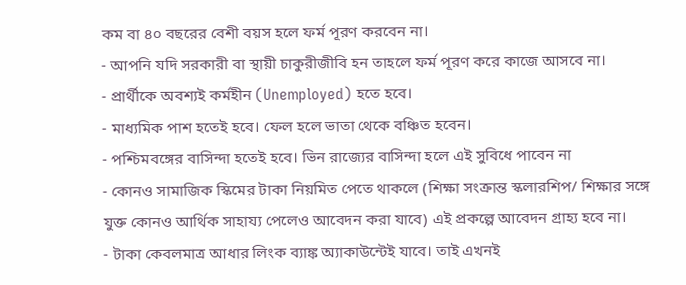কম বা ৪০ বছরের বেশী বয়স হলে ফর্ম পূরণ করবেন না।
- আপনি যদি সরকারী বা স্থায়ী চাকুরীজীবি হন তাহলে ফর্ম পূরণ করে কাজে আসবে না।
- প্রার্থীকে অবশ্যই কর্মহীন (Unemployed) হতে হবে।
- মাধ্যমিক পাশ হতেই হবে। ফেল হলে ভাতা থেকে বঞ্চিত হবেন।
- পশ্চিমবঙ্গের বাসিন্দা হতেই হবে। ভিন রাজ্যের বাসিন্দা হলে এই সুবিধে পাবেন না
- কোনও সামাজিক স্কিমের টাকা নিয়মিত পেতে থাকলে (শিক্ষা সংক্রান্ত স্কলারশিপ/ শিক্ষার সঙ্গে যুক্ত কোনও আর্থিক সাহায্য পেলেও আবেদন করা যাবে) এই প্রকল্পে আবেদন গ্রাহ্য হবে না।
- টাকা কেবলমাত্র আধার লিংক ব্যাঙ্ক অ্যাকাউন্টেই যাবে। তাই এখনই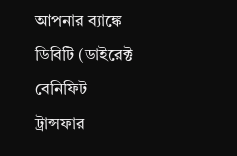আপনার ব্যাঙ্কে ডিবিটি (ডাইরেক্ট বেনিফিট ট্রান্সফার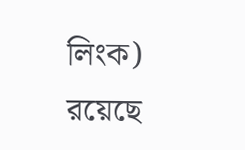লিংক) রয়েছে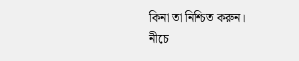কিনা তা নিশ্চিত করুন।
নীচে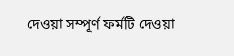দেওয়া সম্পূর্ণ ফর্মটি দেওয়া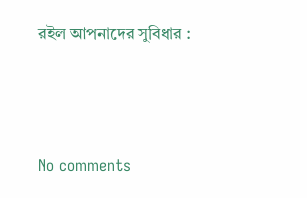রইল আপনাদের সুবিধার :



No comments